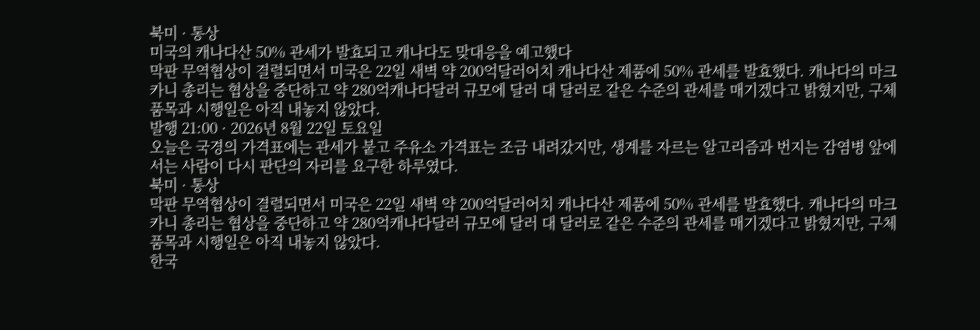북미 · 통상
미국의 캐나다산 50% 관세가 발효되고 캐나다도 맞대응을 예고했다
막판 무역협상이 결렬되면서 미국은 22일 새벽 약 200억달러어치 캐나다산 제품에 50% 관세를 발효했다. 캐나다의 마크 카니 총리는 협상을 중단하고 약 280억캐나다달러 규모에 달러 대 달러로 같은 수준의 관세를 매기겠다고 밝혔지만, 구체 품목과 시행일은 아직 내놓지 않았다.
발행 21:00 · 2026년 8월 22일 토요일
오늘은 국경의 가격표에는 관세가 붙고 주유소 가격표는 조금 내려갔지만, 생계를 자르는 알고리즘과 번지는 감염병 앞에서는 사람이 다시 판단의 자리를 요구한 하루였다.
북미 · 통상
막판 무역협상이 결렬되면서 미국은 22일 새벽 약 200억달러어치 캐나다산 제품에 50% 관세를 발효했다. 캐나다의 마크 카니 총리는 협상을 중단하고 약 280억캐나다달러 규모에 달러 대 달러로 같은 수준의 관세를 매기겠다고 밝혔지만, 구체 품목과 시행일은 아직 내놓지 않았다.
한국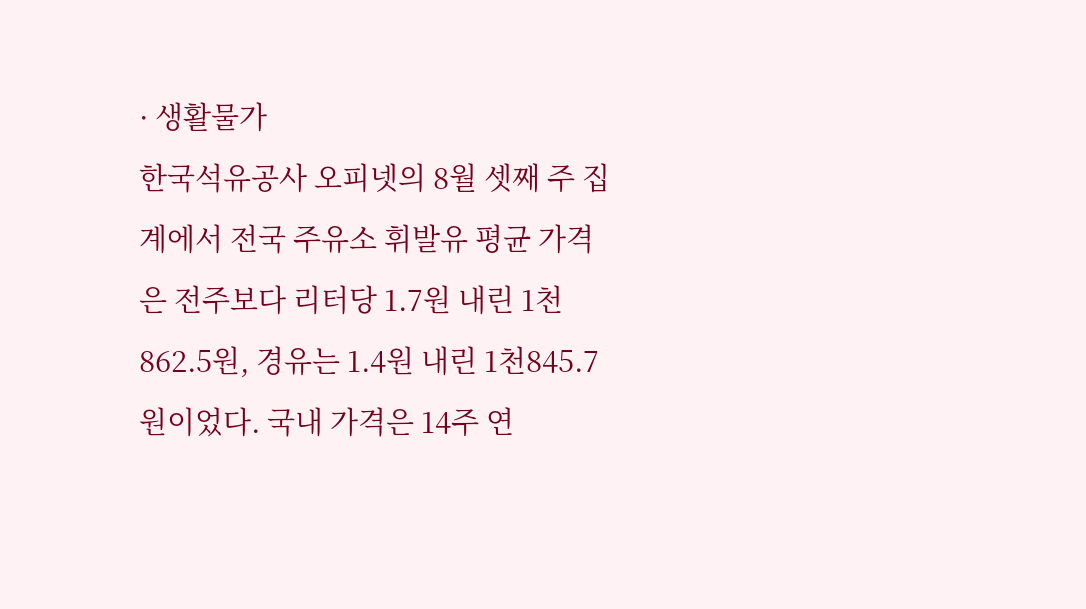· 생활물가
한국석유공사 오피넷의 8월 셋째 주 집계에서 전국 주유소 휘발유 평균 가격은 전주보다 리터당 1.7원 내린 1천862.5원, 경유는 1.4원 내린 1천845.7원이었다. 국내 가격은 14주 연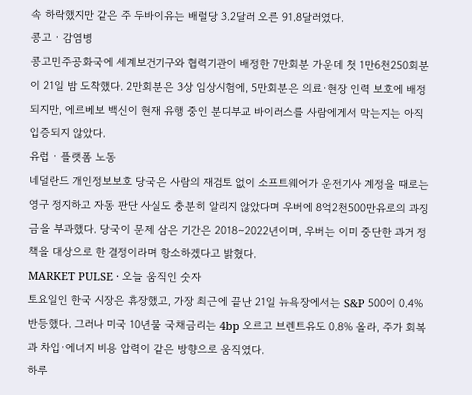속 하락했지만 같은 주 두바이유는 배럴당 3.2달러 오른 91.8달러였다.
콩고 · 감염병
콩고민주공화국에 세계보건기구와 협력기관이 배정한 7만회분 가운데 첫 1만6천250회분이 21일 밤 도착했다. 2만회분은 3상 임상시험에, 5만회분은 의료·현장 인력 보호에 배정되지만, 에르베보 백신이 현재 유행 중인 분디부교 바이러스를 사람에게서 막는지는 아직 입증되지 않았다.
유럽 · 플랫폼 노동
네덜란드 개인정보보호 당국은 사람의 재검토 없이 소프트웨어가 운전기사 계정을 때로는 영구 정지하고 자동 판단 사실도 충분히 알리지 않았다며 우버에 8억2천500만유로의 과징금을 부과했다. 당국이 문제 삼은 기간은 2018∼2022년이며, 우버는 이미 중단한 과거 정책을 대상으로 한 결정이라며 항소하겠다고 밝혔다.
MARKET PULSE · 오늘 움직인 숫자
토요일인 한국 시장은 휴장했고, 가장 최근에 끝난 21일 뉴욕장에서는 S&P 500이 0.4% 반등했다. 그러나 미국 10년물 국채금리는 4bp 오르고 브렌트유도 0.8% 올라, 주가 회복과 차입·에너지 비용 압력이 같은 방향으로 움직였다.
하루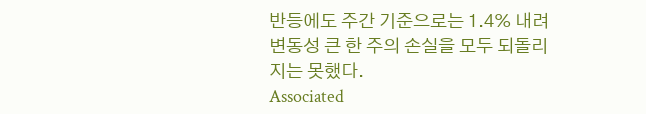반등에도 주간 기준으로는 1.4% 내려 변동성 큰 한 주의 손실을 모두 되돌리지는 못했다.
Associated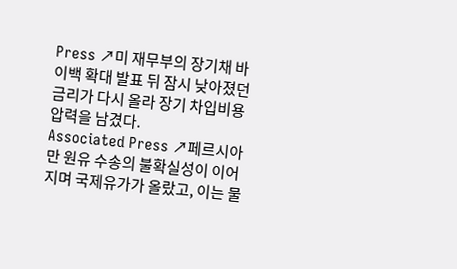Press ↗미 재무부의 장기채 바이백 확대 발표 뒤 잠시 낮아졌던 금리가 다시 올라 장기 차입비용 압력을 남겼다.
Associated Press ↗페르시아만 원유 수송의 불확실성이 이어지며 국제유가가 올랐고, 이는 물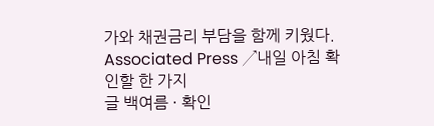가와 채권금리 부담을 함께 키웠다.
Associated Press ↗내일 아침 확인할 한 가지
글 백여름 · 확인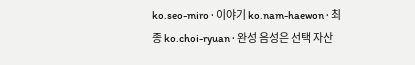ko.seo-miro · 이야기 ko.nam-haewon · 최종 ko.choi-ryuan · 완성 음성은 선택 자산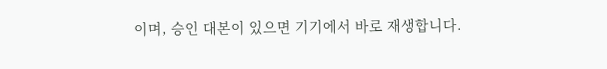이며, 승인 대본이 있으면 기기에서 바로 재생합니다.